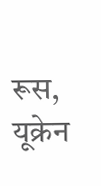रूस, यूक्रेन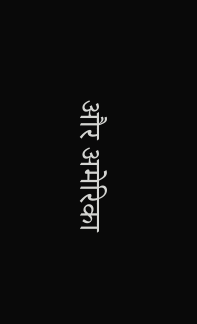और अमेरिका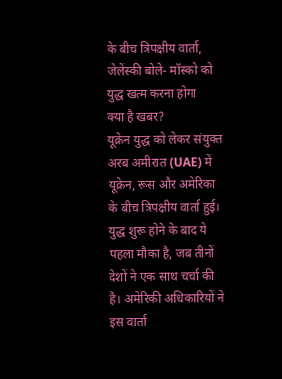के बीच त्रिपक्षीय वार्ता, जेलेंस्की बोले- मॉस्को को युद्ध खत्म करना होगा
क्या है खबर?
यूक्रेन युद्ध को लेकर संयुक्त अरब अमीरात (UAE) में यूक्रेन, रूस और अमेरिका के बीच त्रिपक्षीय वार्ता हुई। युद्ध शुरू होने के बाद ये पहला मौका है, जब तीनों देशों ने एक साथ चर्चा की है। अमेरिकी अधिकारियों ने इस वार्ता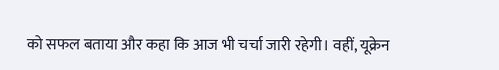को सफल बताया और कहा कि आज भी चर्चा जारी रहेगी। वहीं, यूक्रेन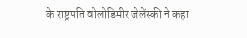के राष्ट्रपति वोलोडिमीर जेलेंस्की ने कहा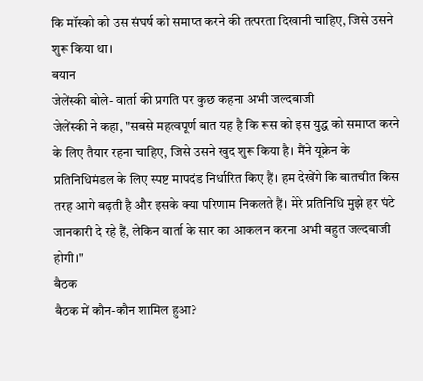कि मॉस्को को उस संघर्ष को समाप्त करने की तत्परता दिखानी चाहिए, जिसे उसने शुरू किया था।
बयान
जेलेंस्की बोले- वार्ता की प्रगति पर कुछ कहना अभी जल्दबाजी
जेलेंस्की ने कहा, "सबसे महत्वपूर्ण बात यह है कि रूस को इस युद्ध को समाप्त करने के लिए तैयार रहना चाहिए, जिसे उसने खुद शुरू किया है। मैंने यूक्रेन के प्रतिनिधिमंडल के लिए स्पष्ट मापदंड निर्धारित किए हैं। हम देखेंगे कि बातचीत किस तरह आगे बढ़ती है और इसके क्या परिणाम निकलते हैं। मेरे प्रतिनिधि मुझे हर घंटे जानकारी दे रहे हैं, लेकिन वार्ता के सार का आकलन करना अभी बहुत जल्दबाजी होगी।"
बैठक
बैठक में कौन-कौन शामिल हुआ?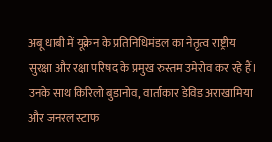अबू धाबी में यूक्रेन के प्रतिनिधिमंडल का नेतृत्व राष्ट्रीय सुरक्षा और रक्षा परिषद के प्रमुख रुस्तम उमेरोव कर रहे हैं। उनके साथ किरिलो बुडानोव, वार्ताकार डेविड अराखामिया और जनरल स्टाफ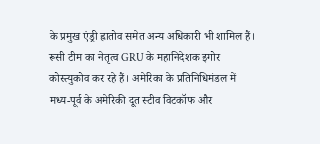के प्रमुख एंड्री ह्नातोव समेत अन्य अधिकारी भी शामिल हैं। रूसी टीम का नेतृत्व GRU के महानिदेशक इगोर कोस्त्युकोव कर रहे हैं। अमेरिका के प्रतिनिधिमंडल में मध्य-पूर्व के अमेरिकी दूत स्टीव विटकॉफ और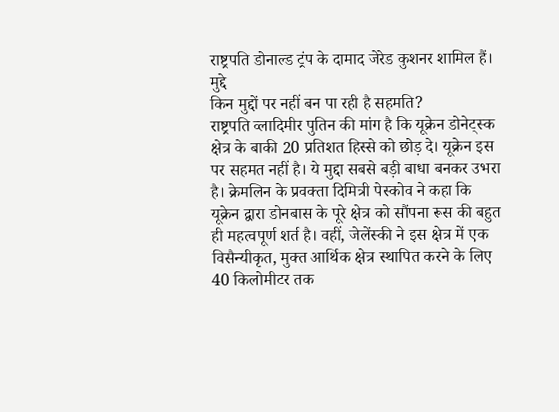राष्ट्रपति डोनाल्ड ट्रंप के दामाद जेरेड कुशनर शामिल हैं।
मुद्दे
किन मुद्दों पर नहीं बन पा रही है सहमति?
राष्ट्रपति व्लादिमीर पुतिन की मांग है कि यूक्रेन डोनेट्स्क क्षेत्र के बाकी 20 प्रतिशत हिस्से को छोड़ दे। यूक्रेन इस पर सहमत नहीं है। ये मुद्दा सबसे बड़ी बाधा बनकर उभरा है। क्रेमलिन के प्रवक्ता दिमित्री पेस्कोव ने कहा कि यूक्रेन द्वारा डोनबास के पूरे क्षेत्र को सौंपना रूस की बहुत ही महत्वपूर्ण शर्त है। वहीं, जेलेंस्की ने इस क्षेत्र में एक विसैन्यीकृत, मुक्त आर्थिक क्षेत्र स्थापित करने के लिए 40 किलोमीटर तक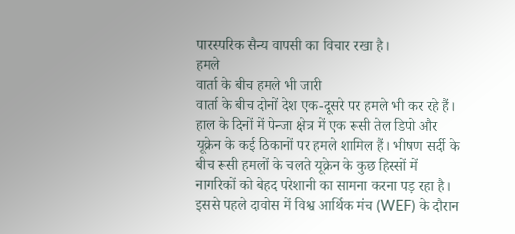पारस्परिक सैन्य वापसी का विचार रखा है।
हमले
वार्ता के बीच हमले भी जारी
वार्ता के बीच दोनों देश एक-दूसरे पर हमले भी कर रहे हैं। हाल के दिनों में पेन्जा क्षेत्र में एक रूसी तेल डिपो और यूक्रेन के कई ठिकानों पर हमले शामिल हैं। भीषण सर्दी के बीच रूसी हमलों के चलते यूक्रेन के कुछ हिस्सों में नागरिकों को बेहद परेशानी का सामना करना पड़ रहा है। इससे पहले दावोस में विश्व आर्थिक मंच (WEF) के दौरान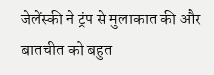जेलेंस्की ने ट्रंप से मुलाकात की और बातचीत को बहुत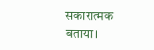सकारात्मक बताया।